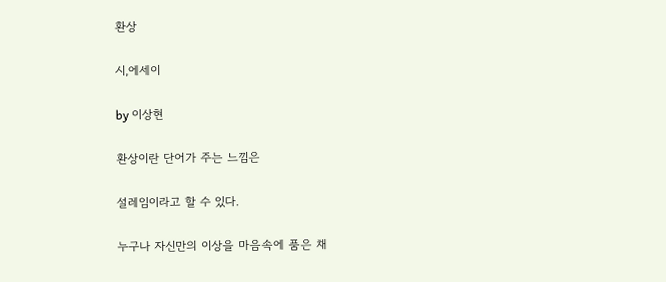환상

시,에세이

by 이상현

환상이란 단어가 주는 느낌은

설레임이라고 할 수 있다.

누구나 자신만의 이상을 마음속에 품은 채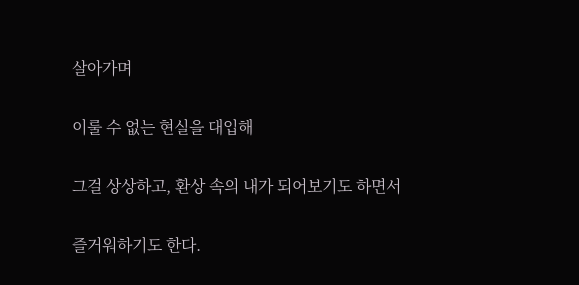살아가며

이룰 수 없는 현실을 대입해

그걸 상상하고, 환상 속의 내가 되어보기도 하면서

즐거워하기도 한다.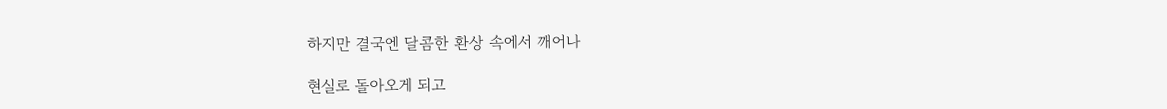하지만 결국엔 달콤한 환상 속에서 깨어나

현실로 돌아오게 되고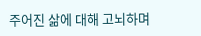주어진 삶에 대해 고뇌하며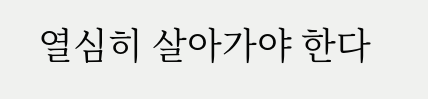열심히 살아가야 한다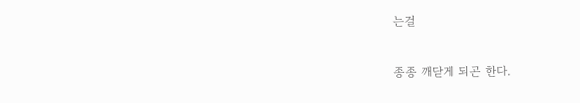는걸

종종 깨닫게 되곤 한다.